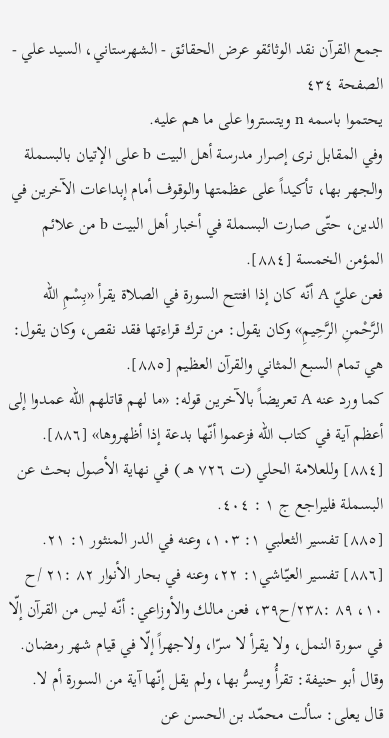جمع القرآن نقد الوثائقو عرض الحقائق - الشهرستاني، السيد علي - الصفحة ٤٣٤
يحتموا باسمه n ويتستروا على ما هم عليه.
وفي المقابل نرى إصرار مدرسة أهل البيت b على الإتيان بالبسملة والجهر بها، تأكيداً على عظمتها والوقوف أمام إبداعات الآخرين في الدين، حتّى صارت البسملة في أخبار أهل البيت b من علائم المؤمن الخمسة [٨٨٤].
فعن عليّ A أنّه كان إذا افتتح السورة في الصلاة يقرأ «بِسْمِ الله الرَّحْمنِ الرَّحِيمِ» وكان يقول: من ترك قراءتها فقد نقص، وكان يقول: هي تمام السبع المثاني والقرآن العظيم [٨٨٥].
كما ورد عنه A تعريضاً بالآخرين قوله: «ما لهم قاتلهم الله عمدوا إلى أعظم آية في كتاب الله فزعموا أنّها بدعة إذا أظهروها» [٨٨٦].
[٨٨٤] وللعلامة الحلي (ت ٧٢٦ هـ ) في نهاية الأصول بحث عن البسملة فليراجع ج ١ : ٤٠٤.
[٨٨٥] تفسير الثعلبي ١: ١٠٣، وعنه في الدر المنثور ١: ٢١.
[٨٨٦] تفسير العيّاشي١: ٢٢، وعنه في بحار الأنوار ٨٢ :٢١ /ح ١٠، ٨٩ :٢٣٨/ح٣٩، فعن مالك والأوزاعي: أنّه ليس من القرآن إلّا في سورة النمل، ولا يقرأ لا سرّا، ولاجهراً إلّا في قيام شهر رمضان.
وقال أبو حنيفة: تقرأُ ويسرُّ بها، ولم يقل إنّها آية من السورة أم لا.
قال يعلى: سألت محمّد بن الحسن عن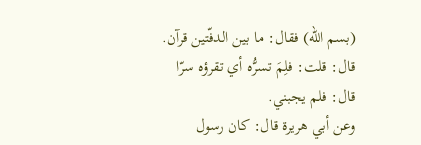(بسم الله) فقال: ما بين الدفّتين قرآن.
قال: قلت: فلِمَ تسرُّه أي تقرؤه سرّا قال: فلم يجبني.
وعن أبي هريرة قال: كان رسول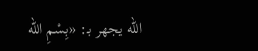الله يجهر بـ: «بِسْمِ الله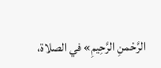الرَّحْمنِ الرَّحِيمِ» في الصلاة،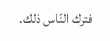فترك النّاس ذلك.